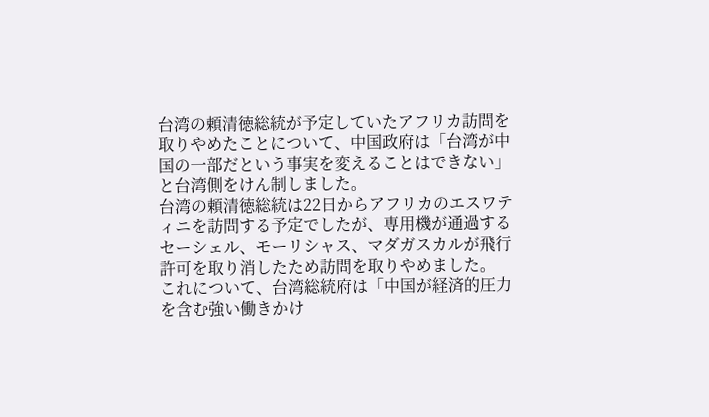台湾の頼清徳総統が予定していたアフリカ訪問を取りやめたことについて、中国政府は「台湾が中国の一部だという事実を変えることはできない」と台湾側をけん制しました。
台湾の頼清徳総統は22日からアフリカのエスワティニを訪問する予定でしたが、専用機が通過するセーシェル、モーリシャス、マダガスカルが飛行許可を取り消したため訪問を取りやめました。
これについて、台湾総統府は「中国が経済的圧力を含む強い働きかけ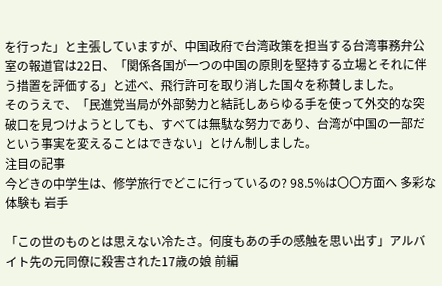を行った」と主張していますが、中国政府で台湾政策を担当する台湾事務弁公室の報道官は22日、「関係各国が一つの中国の原則を堅持する立場とそれに伴う措置を評価する」と述べ、飛行許可を取り消した国々を称賛しました。
そのうえで、「民進党当局が外部勢力と結託しあらゆる手を使って外交的な突破口を見つけようとしても、すべては無駄な努力であり、台湾が中国の一部だという事実を変えることはできない」とけん制しました。
注目の記事
今どきの中学生は、修学旅行でどこに行っているの? 98.5%は〇〇方面へ 多彩な体験も 岩手

「この世のものとは思えない冷たさ。何度もあの手の感触を思い出す」アルバイト先の元同僚に殺害された17歳の娘 前編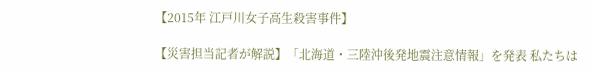【2015年 江戸川女子高生殺害事件】

【災害担当記者が解説】「北海道・三陸沖後発地震注意情報」を発表 私たちは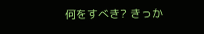何をすべき? きっか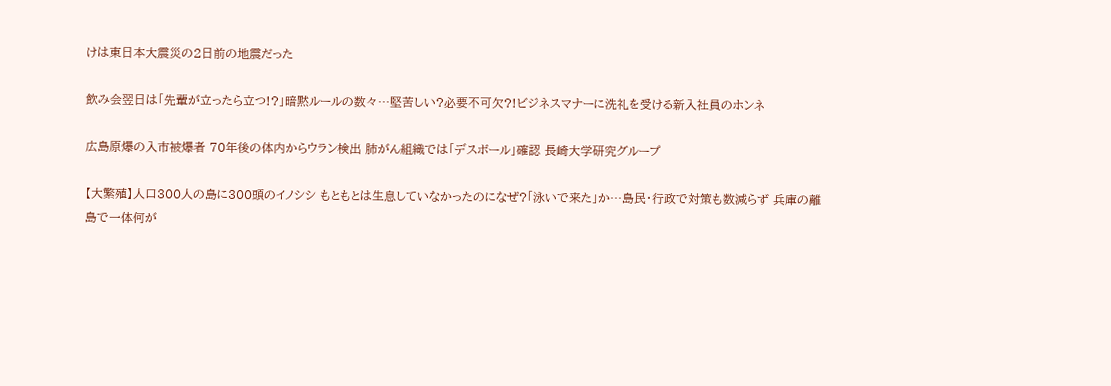けは東日本大震災の2日前の地震だった

飲み会翌日は「先輩が立ったら立つ!?」暗黙ルールの数々…堅苦しい?必要不可欠?!ビジネスマナーに洗礼を受ける新入社員のホンネ

広島原爆の入市被爆者 70年後の体内からウラン検出 肺がん組織では「デスボール」確認 長崎大学研究グループ

【大繁殖】人口300人の島に300頭のイノシシ もともとは生息していなかったのになぜ?「泳いで来た」か…島民・行政で対策も数減らず 兵庫の離島で一体何が